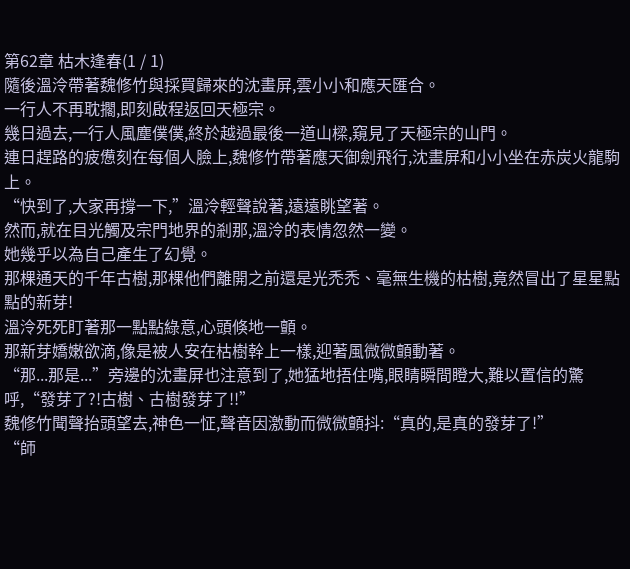第62章 枯木逢春(1 / 1)
隨後溫泠帶著魏修竹與採買歸來的沈畫屏,雲小小和應天匯合。
一行人不再耽擱,即刻啟程返回天極宗。
幾日過去,一行人風塵僕僕,終於越過最後一道山樑,窺見了天極宗的山門。
連日趕路的疲憊刻在每個人臉上,魏修竹帶著應天御劍飛行,沈畫屏和小小坐在赤炭火龍駒上。
“快到了,大家再撐一下,”溫泠輕聲說著,遠遠眺望著。
然而,就在目光觸及宗門地界的剎那,溫泠的表情忽然一變。
她幾乎以為自己產生了幻覺。
那棵通天的千年古樹,那棵他們離開之前還是光禿禿、毫無生機的枯樹,竟然冒出了星星點點的新芽!
溫泠死死盯著那一點點綠意,心頭倏地一顫。
那新芽嬌嫩欲滴,像是被人安在枯樹幹上一樣,迎著風微微顫動著。
“那...那是...”旁邊的沈畫屏也注意到了,她猛地捂住嘴,眼睛瞬間瞪大,難以置信的驚呼,“發芽了?!古樹、古樹發芽了!!”
魏修竹聞聲抬頭望去,神色一怔,聲音因激動而微微顫抖:“真的,是真的發芽了!”
“師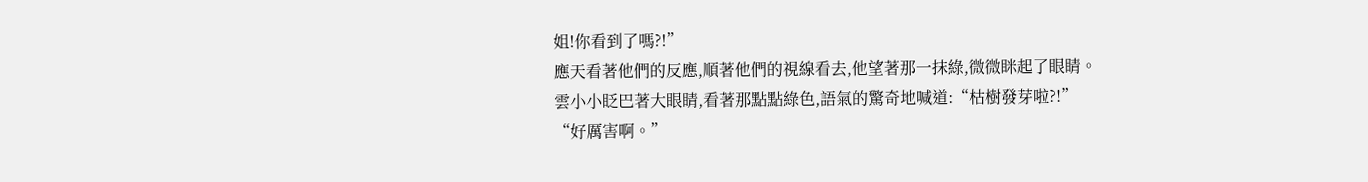姐!你看到了嗎?!”
應天看著他們的反應,順著他們的視線看去,他望著那一抹綠,微微眯起了眼睛。
雲小小眨巴著大眼睛,看著那點點綠色,語氣的驚奇地喊道:“枯樹發芽啦?!”
“好厲害啊。”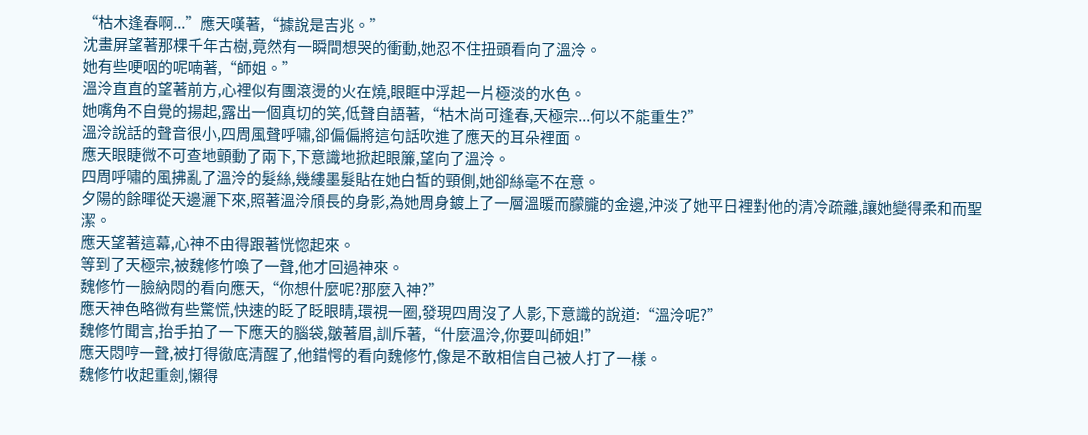“枯木逢春啊...”應天嘆著,“據說是吉兆。”
沈畫屏望著那棵千年古樹,竟然有一瞬間想哭的衝動,她忍不住扭頭看向了溫泠。
她有些哽咽的呢喃著,“師姐。”
溫泠直直的望著前方,心裡似有團滾燙的火在燒,眼眶中浮起一片極淡的水色。
她嘴角不自覺的揚起,露出一個真切的笑,低聲自語著,“枯木尚可逢春,天極宗...何以不能重生?”
溫泠說話的聲音很小,四周風聲呼嘯,卻偏偏將這句話吹進了應天的耳朵裡面。
應天眼睫微不可查地顫動了兩下,下意識地掀起眼簾,望向了溫泠。
四周呼嘯的風拂亂了溫泠的髮絲,幾縷墨髮貼在她白皙的頸側,她卻絲毫不在意。
夕陽的餘暉從天邊灑下來,照著溫泠頎長的身影,為她周身鍍上了一層溫暖而朦朧的金邊,沖淡了她平日裡對他的清冷疏離,讓她變得柔和而聖潔。
應天望著這幕,心神不由得跟著恍惚起來。
等到了天極宗,被魏修竹喚了一聲,他才回過神來。
魏修竹一臉納悶的看向應天,“你想什麼呢?那麼入神?”
應天神色略微有些驚慌,快速的眨了眨眼睛,環視一圈,發現四周沒了人影,下意識的說道:“溫泠呢?”
魏修竹聞言,抬手拍了一下應天的腦袋,皺著眉,訓斥著,“什麼溫泠,你要叫師姐!”
應天悶哼一聲,被打得徹底清醒了,他錯愕的看向魏修竹,像是不敢相信自己被人打了一樣。
魏修竹收起重劍,懶得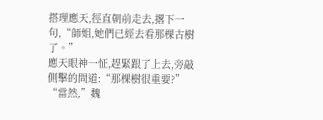搭理應天,徑直朝前走去,撂下一句,“師姐,她們已經去看那棵古樹了。”
應天眼神一怔,趕緊跟了上去,旁敲側擊的問道:“那棵樹很重要?”
“當然,”魏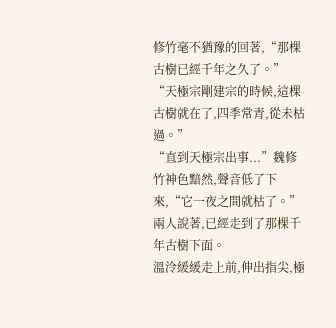修竹毫不猶豫的回著,“那棵古樹已經千年之久了。”
“天極宗剛建宗的時候,這棵古樹就在了,四季常青,從未枯過。”
“直到天極宗出事...”魏修竹神色黯然,聲音低了下來,“它一夜之間就枯了。”
兩人說著,已經走到了那棵千年古樹下面。
溫泠緩緩走上前,伸出指尖,極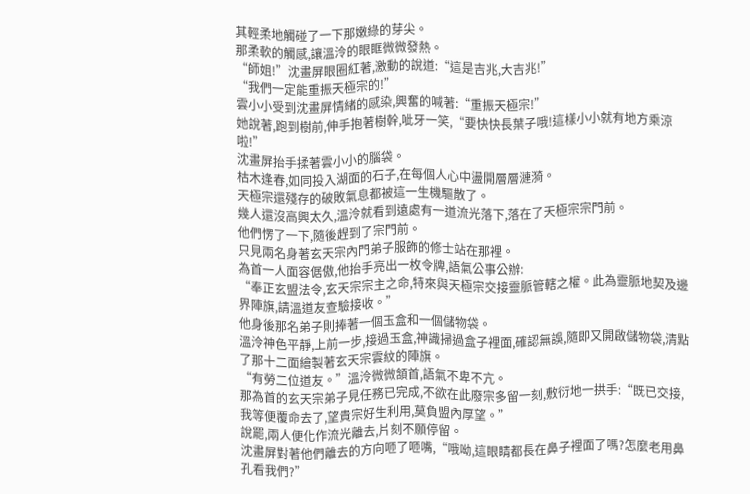其輕柔地觸碰了一下那嫩綠的芽尖。
那柔軟的觸感,讓溫泠的眼眶微微發熱。
“師姐!”沈畫屏眼圈紅著,激動的說道:“這是吉兆,大吉兆!”
“我們一定能重振天極宗的!”
雲小小受到沈畫屏情緒的感染,興奮的喊著:“重振天極宗!”
她說著,跑到樹前,伸手抱著樹幹,呲牙一笑,“要快快長葉子哦!這樣小小就有地方乘涼啦!”
沈畫屏抬手揉著雲小小的腦袋。
枯木逢春,如同投入湖面的石子,在每個人心中盪開層層漣漪。
天極宗還殘存的破敗氣息都被這一生機驅散了。
幾人還沒高興太久,溫泠就看到遠處有一道流光落下,落在了天極宗宗門前。
他們愣了一下,隨後趕到了宗門前。
只見兩名身著玄天宗內門弟子服飾的修士站在那裡。
為首一人面容倨傲,他抬手亮出一枚令牌,語氣公事公辦:
“奉正玄盟法令,玄天宗宗主之命,特來與天極宗交接靈脈管轄之權。此為靈脈地契及邊界陣旗,請溫道友查驗接收。”
他身後那名弟子則捧著一個玉盒和一個儲物袋。
溫泠神色平靜,上前一步,接過玉盒,神識掃過盒子裡面,確認無誤,隨即又開啟儲物袋,清點了那十二面繪製著玄天宗雲紋的陣旗。
“有勞二位道友。”溫泠微微頷首,語氣不卑不亢。
那為首的玄天宗弟子見任務已完成,不欲在此廢宗多留一刻,敷衍地一拱手:“既已交接,我等便覆命去了,望貴宗好生利用,莫負盟內厚望。”
說罷,兩人便化作流光離去,片刻不願停留。
沈畫屏對著他們離去的方向咂了咂嘴,“哦呦,這眼睛都長在鼻子裡面了嗎?怎麼老用鼻孔看我們?”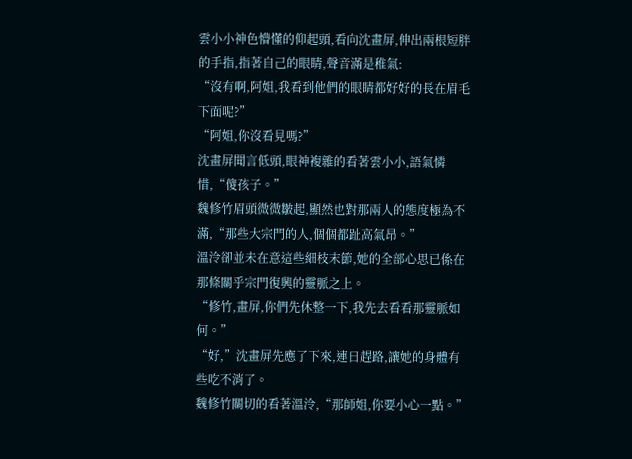雲小小神色懵懂的仰起頭,看向沈畫屏,伸出兩根短胖的手指,指著自己的眼睛,聲音滿是稚氣:
“沒有啊,阿姐,我看到他們的眼睛都好好的長在眉毛下面呢?”
“阿姐,你沒看見嗎?”
沈畫屏聞言低頭,眼神複雜的看著雲小小,語氣憐惜,“傻孩子。”
魏修竹眉頭微微皺起,顯然也對那兩人的態度極為不滿,“那些大宗門的人,個個都趾高氣昂。”
溫泠卻並未在意這些細枝末節,她的全部心思已係在那條關乎宗門復興的靈脈之上。
“修竹,畫屏,你們先休整一下,我先去看看那靈脈如何。”
“好,”沈畫屏先應了下來,連日趕路,讓她的身體有些吃不消了。
魏修竹關切的看著溫泠,“那師姐,你要小心一點。”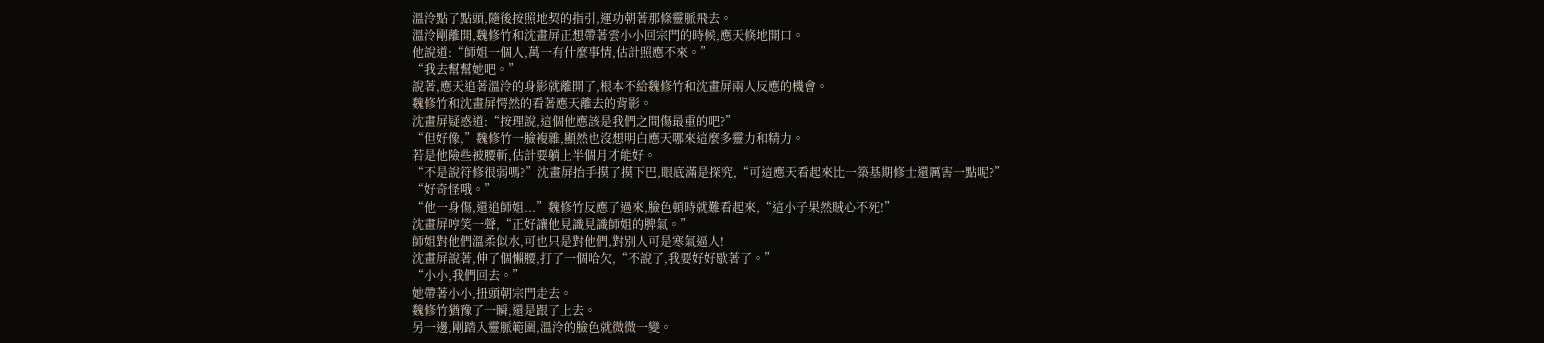溫泠點了點頭,隨後按照地契的指引,運功朝著那條靈脈飛去。
溫泠剛離開,魏修竹和沈畫屏正想帶著雲小小回宗門的時候,應天倏地開口。
他說道:“師姐一個人,萬一有什麼事情,估計照應不來。”
“我去幫幫她吧。”
說著,應天追著溫泠的身影就離開了,根本不給魏修竹和沈畫屏兩人反應的機會。
魏修竹和沈畫屏愕然的看著應天離去的背影。
沈畫屏疑惑道:“按理說,這個他應該是我們之間傷最重的吧?”
“但好像,”魏修竹一臉複雜,顯然也沒想明白應天哪來這麼多靈力和精力。
若是他險些被腰斬,估計要躺上半個月才能好。
“不是說符修很弱嗎?”沈畫屏抬手摸了摸下巴,眼底滿是探究,“可這應天看起來比一築基期修士還厲害一點呢?”
“好奇怪哦。”
“他一身傷,還追師姐...”魏修竹反應了過來,臉色頓時就難看起來,“這小子果然賊心不死!”
沈畫屏哼笑一聲,“正好讓他見識見識師姐的脾氣。”
師姐對他們溫柔似水,可也只是對他們,對別人可是寒氣逼人!
沈畫屏說著,伸了個懶腰,打了一個哈欠,“不說了,我要好好歇著了。”
“小小,我們回去。”
她帶著小小,扭頭朝宗門走去。
魏修竹猶豫了一瞬,還是跟了上去。
另一邊,剛踏入靈脈範圍,溫泠的臉色就微微一變。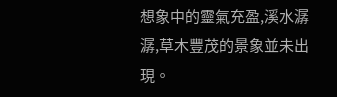想象中的靈氣充盈,溪水潺潺,草木豐茂的景象並未出現。